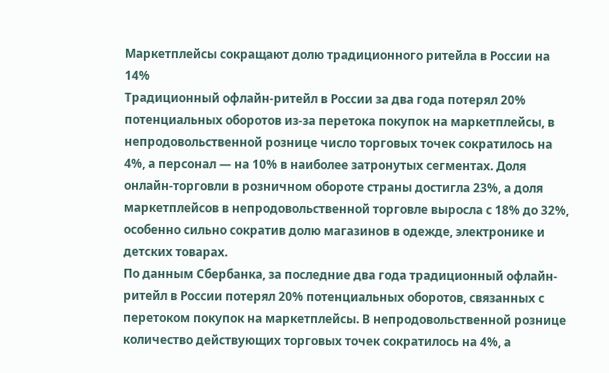Маркетплейсы сокращают долю традиционного ритейла в России на 14%
Традиционный офлайн-ритейл в России за два года потерял 20% потенциальных оборотов из-за перетока покупок на маркетплейсы, в непродовольственной рознице число торговых точек сократилось на 4%, а персонал — на 10% в наиболее затронутых сегментах. Доля онлайн-торговли в розничном обороте страны достигла 23%, а доля маркетплейсов в непродовольственной торговле выросла с 18% до 32%, особенно сильно сократив долю магазинов в одежде, электронике и детских товарах.
По данным Сбербанка, за последние два года традиционный офлайн-ритейл в России потерял 20% потенциальных оборотов, связанных с перетоком покупок на маркетплейсы. В непродовольственной рознице количество действующих торговых точек сократилось на 4%, а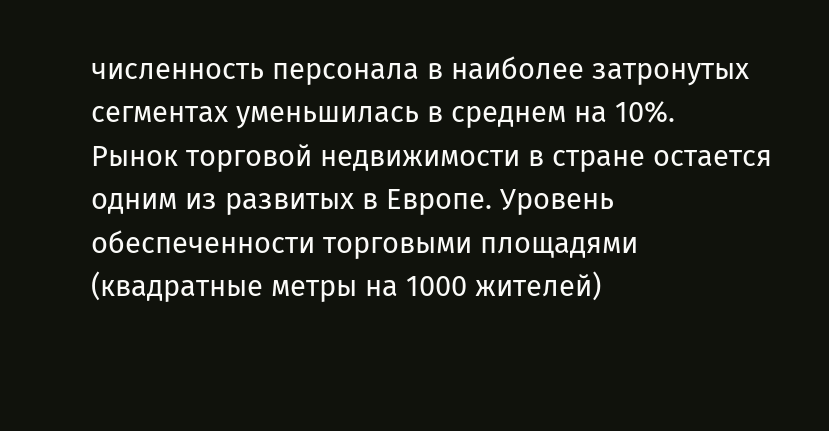численность персонала в наиболее затронутых сегментах уменьшилась в среднем на 10%.
Рынок торговой недвижимости в стране остается одним из развитых в Европе. Уровень обеспеченности торговыми площадями (квадратные метры на 1000 жителей)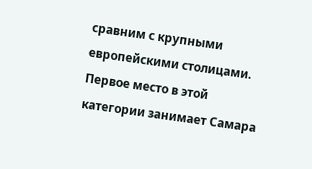сравним с крупными европейскими столицами. Первое место в этой категории занимает Самара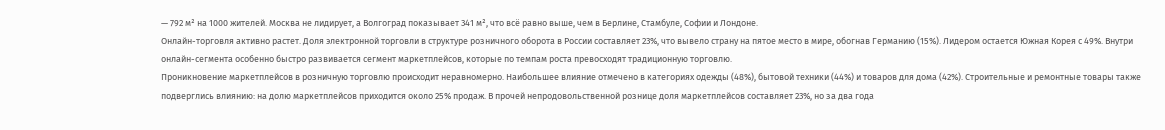— 792 м² на 1000 жителей. Москва не лидирует, а Волгоград показывает 341 м², что всё равно выше, чем в Берлине, Стамбуле, Софии и Лондоне.
Онлайн-торговля активно растет. Доля электронной торговли в структуре розничного оборота в России составляет 23%, что вывело страну на пятое место в мире, обогнав Германию (15%). Лидером остается Южная Корея с 49%. Внутри онлайн-сегмента особенно быстро развивается сегмент маркетплейсов, которые по темпам роста превосходят традиционную торговлю.
Проникновение маркетплейсов в розничную торговлю происходит неравномерно. Наибольшее влияние отмечено в категориях одежды (48%), бытовой техники (44%) и товаров для дома (42%). Строительные и ремонтные товары также подверглись влиянию: на долю маркетплейсов приходится около 25% продаж. В прочей непродовольственной рознице доля маркетплейсов составляет 23%, но за два года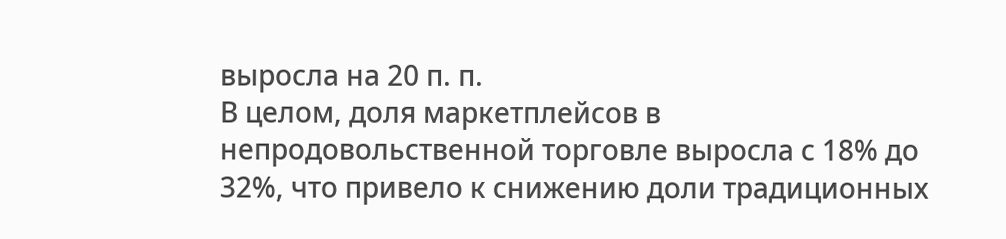выросла на 20 п. п.
В целом, доля маркетплейсов в непродовольственной торговле выросла с 18% до 32%, что привело к снижению доли традиционных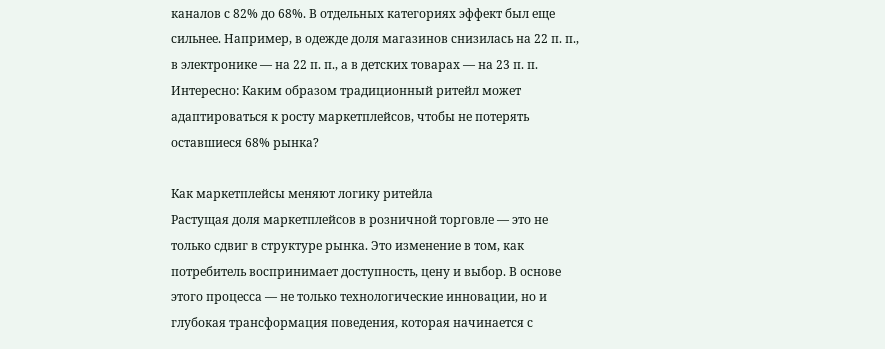каналов с 82% до 68%. В отдельных категориях эффект был еще сильнее. Например, в одежде доля магазинов снизилась на 22 п. п., в электронике — на 22 п. п., а в детских товарах — на 23 п. п.
Интересно: Каким образом традиционный ритейл может адаптироваться к росту маркетплейсов, чтобы не потерять оставшиеся 68% рынка?

Как маркетплейсы меняют логику ритейла
Растущая доля маркетплейсов в розничной торговле — это не только сдвиг в структуре рынка. Это изменение в том, как потребитель воспринимает доступность, цену и выбор. В основе этого процесса — не только технологические инновации, но и глубокая трансформация поведения, которая начинается с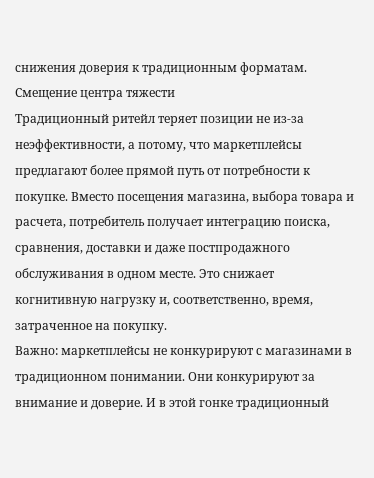снижения доверия к традиционным форматам.
Смещение центра тяжести
Традиционный ритейл теряет позиции не из-за неэффективности, а потому, что маркетплейсы предлагают более прямой путь от потребности к покупке. Вместо посещения магазина, выбора товара и расчета, потребитель получает интеграцию поиска, сравнения, доставки и даже постпродажного обслуживания в одном месте. Это снижает когнитивную нагрузку и, соответственно, время, затраченное на покупку.
Важно: маркетплейсы не конкурируют с магазинами в традиционном понимании. Они конкурируют за внимание и доверие. И в этой гонке традиционный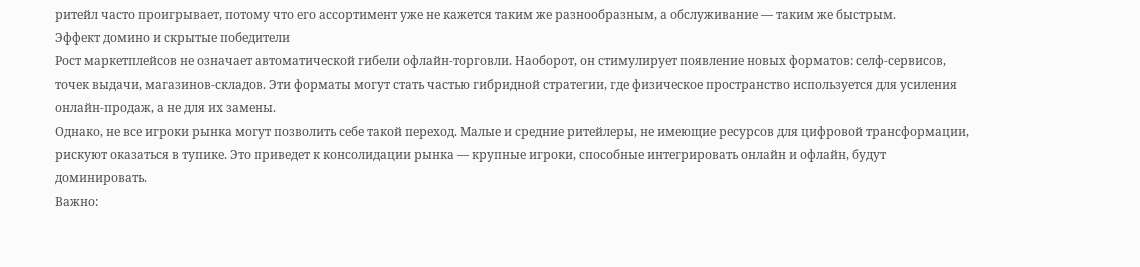ритейл часто проигрывает, потому что его ассортимент уже не кажется таким же разнообразным, а обслуживание — таким же быстрым.
Эффект домино и скрытые победители
Рост маркетплейсов не означает автоматической гибели офлайн-торговли. Наоборот, он стимулирует появление новых форматов: селф-сервисов, точек выдачи, магазинов-складов. Эти форматы могут стать частью гибридной стратегии, где физическое пространство используется для усиления онлайн-продаж, а не для их замены.
Однако, не все игроки рынка могут позволить себе такой переход. Малые и средние ритейлеры, не имеющие ресурсов для цифровой трансформации, рискуют оказаться в тупике. Это приведет к консолидации рынка — крупные игроки, способные интегрировать онлайн и офлайн, будут доминировать.
Важно: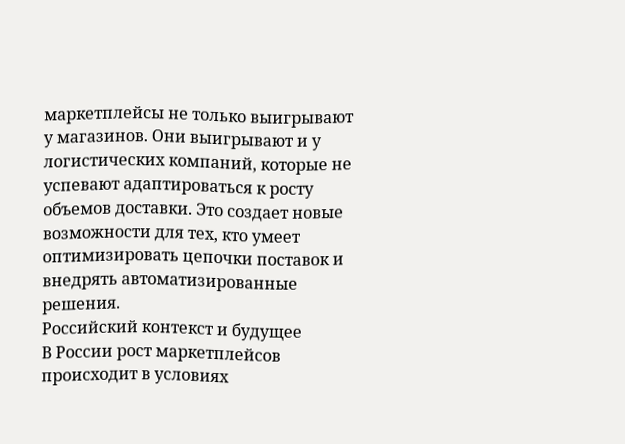маркетплейсы не только выигрывают у магазинов. Они выигрывают и у логистических компаний, которые не успевают адаптироваться к росту объемов доставки. Это создает новые возможности для тех, кто умеет оптимизировать цепочки поставок и внедрять автоматизированные решения.
Российский контекст и будущее
В России рост маркетплейсов происходит в условиях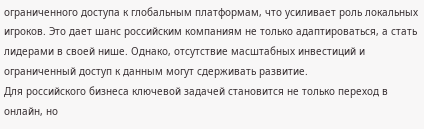ограниченного доступа к глобальным платформам, что усиливает роль локальных игроков. Это дает шанс российским компаниям не только адаптироваться, а стать лидерами в своей нише. Однако, отсутствие масштабных инвестиций и ограниченный доступ к данным могут сдерживать развитие.
Для российского бизнеса ключевой задачей становится не только переход в онлайн, но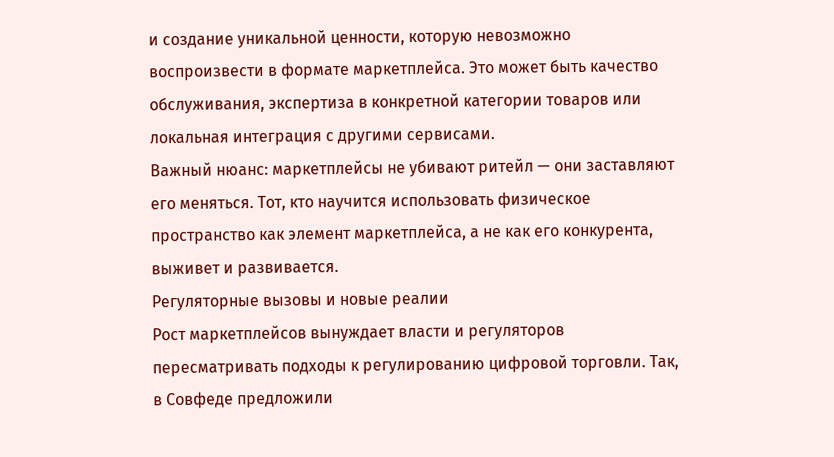и создание уникальной ценности, которую невозможно воспроизвести в формате маркетплейса. Это может быть качество обслуживания, экспертиза в конкретной категории товаров или локальная интеграция с другими сервисами.
Важный нюанс: маркетплейсы не убивают ритейл — они заставляют его меняться. Тот, кто научится использовать физическое пространство как элемент маркетплейса, а не как его конкурента, выживет и развивается.
Регуляторные вызовы и новые реалии
Рост маркетплейсов вынуждает власти и регуляторов пересматривать подходы к регулированию цифровой торговли. Так, в Совфеде предложили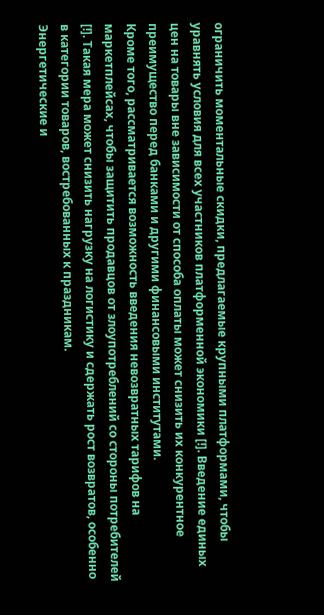ограничить моментальные скидки, предлагаемые крупными платформами, чтобы уравнять условия для всех участников платформенной экономики [!]. Введение единых цен на товары вне зависимости от способа оплаты может снизить их конкурентное преимущество перед банками и другими финансовыми институтами.
Кроме того, рассматривается возможность введения невозвратных тарифов на маркетплейсах, чтобы защитить продавцов от злоупотреблений со стороны потребителей [!]. Такая мера может снизить нагрузку на логистику и сдержать рост возвратов, особенно в категории товаров, востребованных к праздникам.
Энергетические и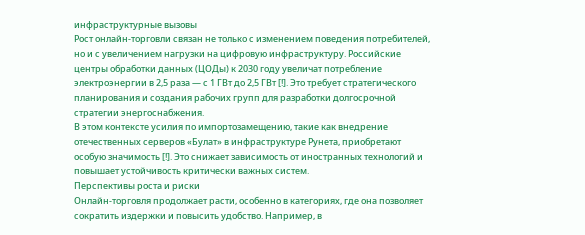инфраструктурные вызовы
Рост онлайн-торговли связан не только с изменением поведения потребителей, но и с увеличением нагрузки на цифровую инфраструктуру. Российские центры обработки данных (ЦОДы) к 2030 году увеличат потребление электроэнергии в 2,5 раза — с 1 ГВт до 2,5 ГВт [!]. Это требует стратегического планирования и создания рабочих групп для разработки долгосрочной стратегии энергоснабжения.
В этом контексте усилия по импортозамещению, такие как внедрение отечественных серверов «Булат» в инфраструктуре Рунета, приобретают особую значимость [!]. Это снижает зависимость от иностранных технологий и повышает устойчивость критически важных систем.
Перспективы роста и риски
Онлайн-торговля продолжает расти, особенно в категориях, где она позволяет сократить издержки и повысить удобство. Например, в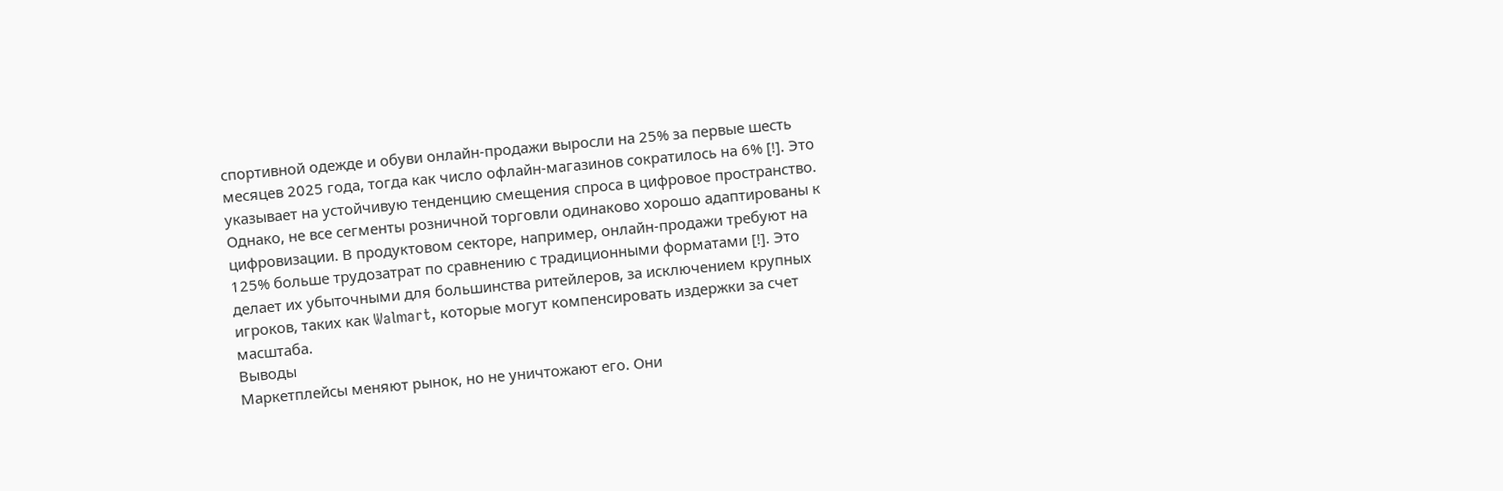спортивной одежде и обуви онлайн-продажи выросли на 25% за первые шесть месяцев 2025 года, тогда как число офлайн-магазинов сократилось на 6% [!]. Это указывает на устойчивую тенденцию смещения спроса в цифровое пространство.
Однако, не все сегменты розничной торговли одинаково хорошо адаптированы к цифровизации. В продуктовом секторе, например, онлайн-продажи требуют на 125% больше трудозатрат по сравнению с традиционными форматами [!]. Это делает их убыточными для большинства ритейлеров, за исключением крупных игроков, таких как Walmart, которые могут компенсировать издержки за счет масштаба.
Выводы
Маркетплейсы меняют рынок, но не уничтожают его. Они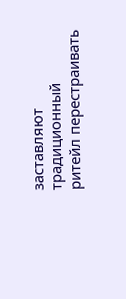заставляют традиционный ритейл перестраивать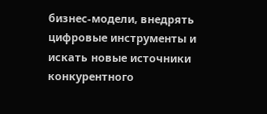бизнес-модели, внедрять цифровые инструменты и искать новые источники конкурентного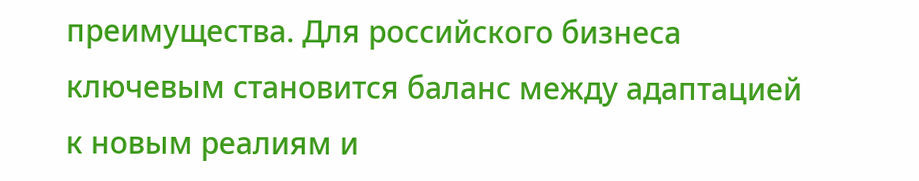преимущества. Для российского бизнеса ключевым становится баланс между адаптацией к новым реалиям и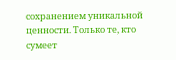сохранением уникальной ценности. Только те, кто сумеет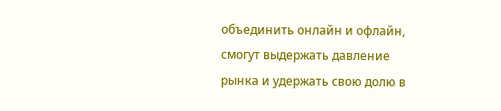объединить онлайн и офлайн, смогут выдержать давление рынка и удержать свою долю в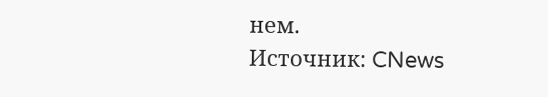нем.
Источник: CNews